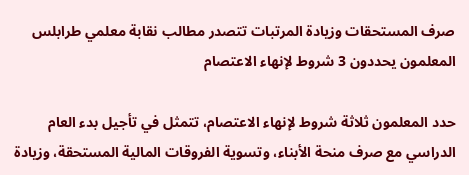صرف المستحقات وزيادة المرتبات تتصدر مطالب نقابة معلمي طرابلس
المعلمون يحددون 3 شروط لإنهاء الاعتصام

حدد المعلمون ثلاثة شروط لإنهاء الاعتصام، تتمثل في تأجيل بدء العام الدراسي مع صرف منحة الأبناء، وتسوية الفروقات المالية المستحقة، وزيادة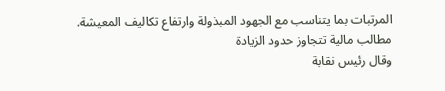المرتبات بما يتناسب مع الجهود المبذولة وارتفاع تكاليف المعيشة.
مطالب مالية تتجاوز حدود الزيادة
وقال رئيس نقابة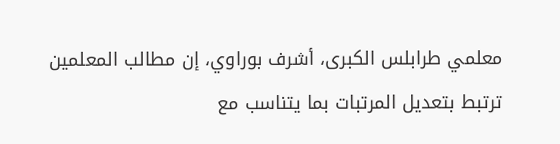معلمي طرابلس الكبرى، أشرف بوراوي، إن مطالب المعلمين ترتبط بتعديل المرتبات بما يتناسب مع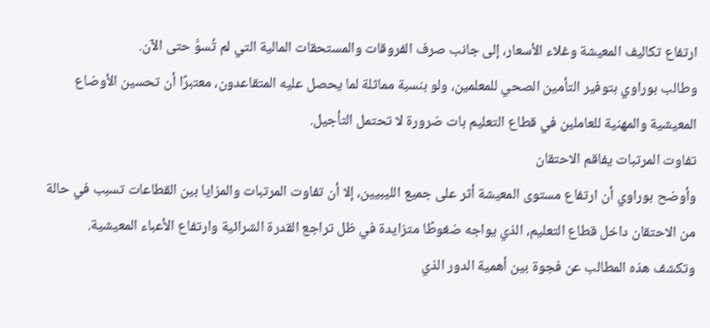ارتفاع تكاليف المعيشة وغلاء الأسعار، إلى جانب صرف الفروقات والمستحقات المالية التي لم تُسوَّ حتى الآن.
وطالب بوراوي بتوفير التأمين الصحي للمعلمين، ولو بنسبة مماثلة لما يحصل عليه المتقاعدون، معتبرًا أن تحسين الأوضاع المعيشية والمهنية للعاملين في قطاع التعليم بات ضرورة لا تحتمل التأجيل.
تفاوت المرتبات يفاقم الاحتقان
وأوضح بوراوي أن ارتفاع مستوى المعيشة أثر على جميع الليبيين، إلا أن تفاوت المرتبات والمزايا بين القطاعات تسبب في حالة من الاحتقان داخل قطاع التعليم، الذي يواجه ضغوطًا متزايدة في ظل تراجع القدرة الشرائية وارتفاع الأعباء المعيشية.
وتكشف هذه المطالب عن فجوة بين أهمية الدور الذي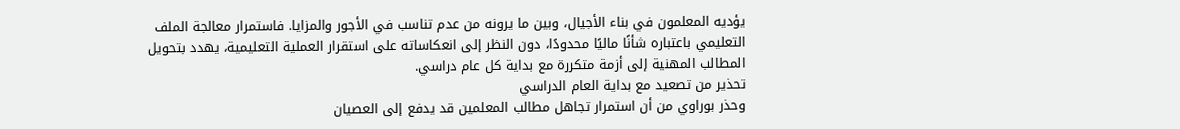يؤديه المعلمون في بناء الأجيال، وبين ما يرونه من عدم تناسب في الأجور والمزايا. فاستمرار معالجة الملف التعليمي باعتباره شأنًا ماليًا محدودًا، دون النظر إلى انعكاساته على استقرار العملية التعليمية، يهدد بتحويل المطالب المهنية إلى أزمة متكررة مع بداية كل عام دراسي.
تحذير من تصعيد مع بداية العام الدراسي
وحذر بوراوي من أن استمرار تجاهل مطالب المعلمين قد يدفع إلى العصيان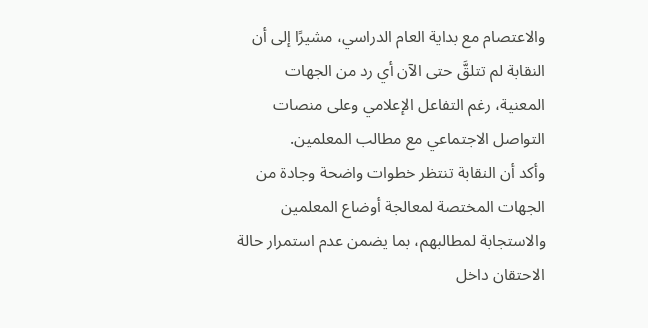والاعتصام مع بداية العام الدراسي، مشيرًا إلى أن النقابة لم تتلقَّ حتى الآن أي رد من الجهات المعنية، رغم التفاعل الإعلامي وعلى منصات التواصل الاجتماعي مع مطالب المعلمين.
وأكد أن النقابة تنتظر خطوات واضحة وجادة من الجهات المختصة لمعالجة أوضاع المعلمين والاستجابة لمطالبهم، بما يضمن عدم استمرار حالة الاحتقان داخل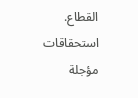القطاع.
استحقاقات مؤجلة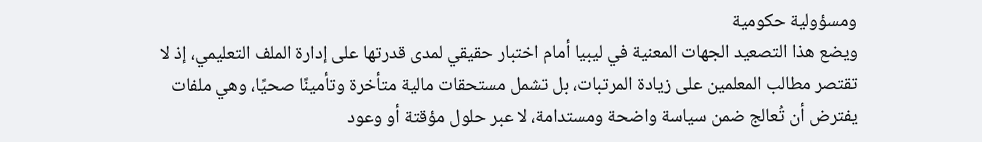ومسؤولية حكومية
ويضع هذا التصعيد الجهات المعنية في ليبيا أمام اختبار حقيقي لمدى قدرتها على إدارة الملف التعليمي، إذ لا تقتصر مطالب المعلمين على زيادة المرتبات، بل تشمل مستحقات مالية متأخرة وتأمينًا صحيًا، وهي ملفات يفترض أن تُعالج ضمن سياسة واضحة ومستدامة، لا عبر حلول مؤقتة أو وعود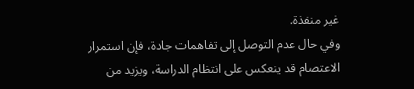غير منفذة.
وفي حال عدم التوصل إلى تفاهمات جادة، فإن استمرار الاعتصام قد ينعكس على انتظام الدراسة، ويزيد من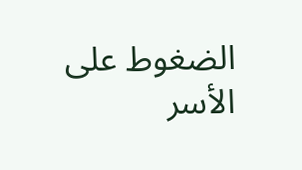الضغوط على الأسر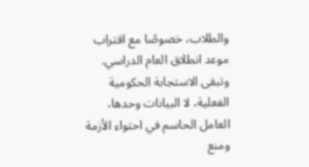والطلاب، خصوصًا مع اقتراب موعد انطلاق العام الدراسي. وتبقى الاستجابة الحكومية الفعلية، لا البيانات وحدها، العامل الحاسم في احتواء الأزمة ومنع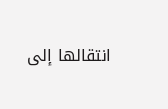انتقالها إلى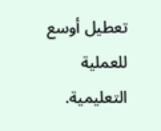تعطيل أوسع للعملية التعليمية.